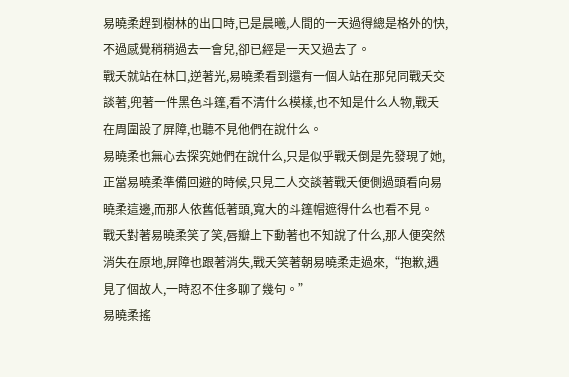易曉柔趕到樹林的出口時,已是晨曦,人間的一天過得總是格外的快,不過感覺稍稍過去一會兒,卻已經是一天又過去了。
戰夭就站在林口,逆著光,易曉柔看到還有一個人站在那兒同戰夭交談著,兜著一件黑色斗篷,看不清什么模樣,也不知是什么人物,戰夭在周圍設了屏障,也聽不見他們在說什么。
易曉柔也無心去探究她們在說什么,只是似乎戰夭倒是先發現了她,正當易曉柔準備回避的時候,只見二人交談著戰夭便側過頭看向易曉柔這邊,而那人依舊低著頭,寬大的斗篷帽遮得什么也看不見。
戰夭對著易曉柔笑了笑,唇瓣上下動著也不知說了什么,那人便突然消失在原地,屏障也跟著消失,戰夭笑著朝易曉柔走過來,“抱歉,遇見了個故人,一時忍不住多聊了幾句。”
易曉柔搖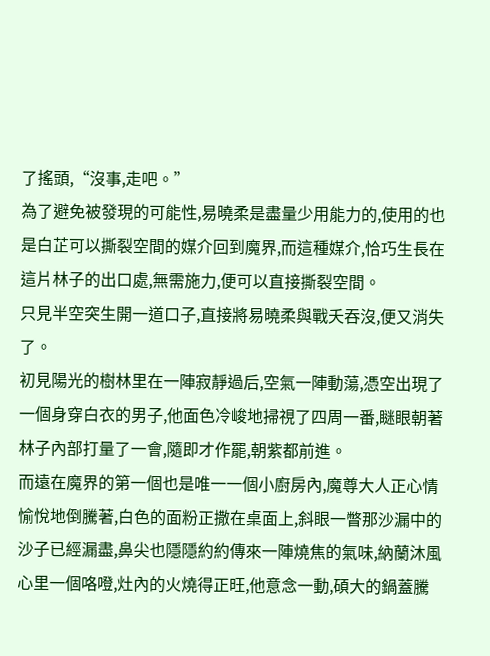了搖頭,“沒事,走吧。”
為了避免被發現的可能性,易曉柔是盡量少用能力的,使用的也是白芷可以撕裂空間的媒介回到魔界,而這種媒介,恰巧生長在這片林子的出口處,無需施力,便可以直接撕裂空間。
只見半空突生開一道口子,直接將易曉柔與戰夭吞沒,便又消失了。
初見陽光的樹林里在一陣寂靜過后,空氣一陣動蕩,憑空出現了一個身穿白衣的男子,他面色冷峻地掃視了四周一番,瞇眼朝著林子內部打量了一會,隨即才作罷,朝紫都前進。
而遠在魔界的第一個也是唯一一個小廚房內,魔尊大人正心情愉悅地倒騰著,白色的面粉正撒在桌面上,斜眼一瞥那沙漏中的沙子已經漏盡,鼻尖也隱隱約約傳來一陣燒焦的氣味,納蘭沐風心里一個咯噔,灶內的火燒得正旺,他意念一動,碩大的鍋蓋騰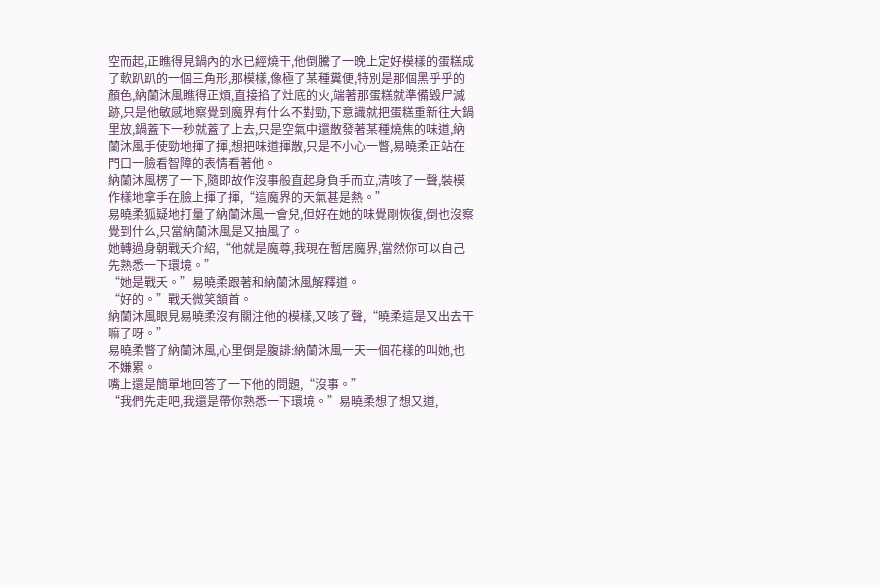空而起,正瞧得見鍋內的水已經燒干,他倒騰了一晚上定好模樣的蛋糕成了軟趴趴的一個三角形,那模樣,像極了某種糞便,特別是那個黑乎乎的顏色,納蘭沐風瞧得正煩,直接掐了灶底的火,端著那蛋糕就準備毀尸滅跡,只是他敏感地察覺到魔界有什么不對勁,下意識就把蛋糕重新往大鍋里放,鍋蓋下一秒就蓋了上去,只是空氣中還散發著某種燒焦的味道,納蘭沐風手使勁地揮了揮,想把味道揮散,只是不小心一瞥,易曉柔正站在門口一臉看智障的表情看著他。
納蘭沐風楞了一下,隨即故作沒事般直起身負手而立,清咳了一聲,裝模作樣地拿手在臉上揮了揮,“這魔界的天氣甚是熱。”
易曉柔狐疑地打量了納蘭沐風一會兒,但好在她的味覺剛恢復,倒也沒察覺到什么,只當納蘭沐風是又抽風了。
她轉過身朝戰夭介紹,“他就是魔尊,我現在暫居魔界,當然你可以自己先熟悉一下環境。”
“她是戰夭。”易曉柔跟著和納蘭沐風解釋道。
“好的。”戰夭微笑頷首。
納蘭沐風眼見易曉柔沒有關注他的模樣,又咳了聲,“曉柔這是又出去干嘛了呀。”
易曉柔瞥了納蘭沐風,心里倒是腹誹:納蘭沐風一天一個花樣的叫她,也不嫌累。
嘴上還是簡單地回答了一下他的問題,“沒事。”
“我們先走吧,我還是帶你熟悉一下環境。”易曉柔想了想又道,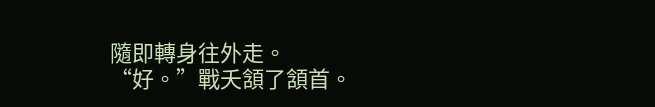隨即轉身往外走。
“好。”戰夭頷了頷首。